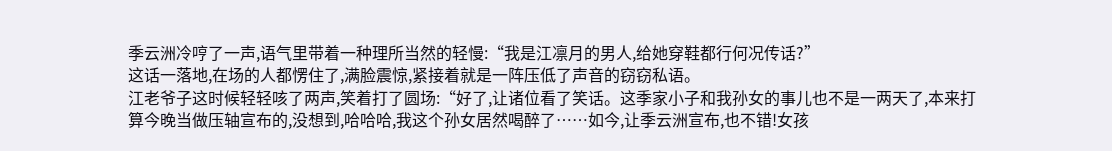季云洲冷哼了一声,语气里带着一种理所当然的轻慢:“我是江凛月的男人,给她穿鞋都行何况传话?”
这话一落地,在场的人都愣住了,满脸震惊,紧接着就是一阵压低了声音的窃窃私语。
江老爷子这时候轻轻咳了两声,笑着打了圆场:“好了,让诸位看了笑话。这季家小子和我孙女的事儿也不是一两天了,本来打算今晚当做压轴宣布的,没想到,哈哈哈,我这个孙女居然喝醉了……如今,让季云洲宣布,也不错!女孩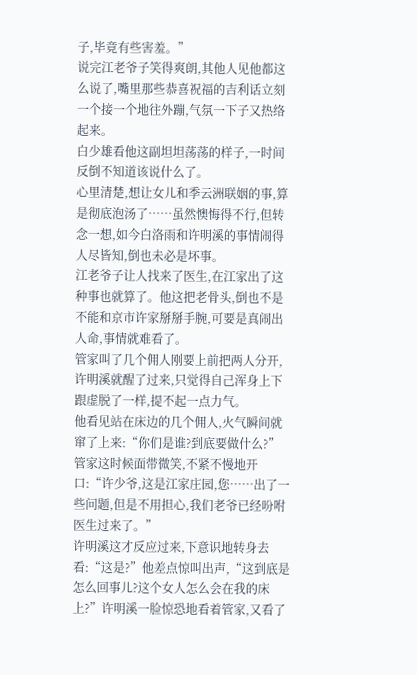子,毕竟有些害羞。”
说完江老爷子笑得爽朗,其他人见他都这么说了,嘴里那些恭喜祝福的吉利话立刻一个接一个地往外蹦,气氛一下子又热络起来。
白少雄看他这副坦坦荡荡的样子,一时间反倒不知道该说什么了。
心里清楚,想让女儿和季云洲联姻的事,算是彻底泡汤了……虽然懊悔得不行,但转念一想,如今白洛雨和许明溪的事情闹得人尽皆知,倒也未必是坏事。
江老爷子让人找来了医生,在江家出了这种事也就算了。他这把老骨头,倒也不是不能和京市许家掰掰手腕,可要是真闹出人命,事情就难看了。
管家叫了几个佣人刚要上前把两人分开,许明溪就醒了过来,只觉得自己浑身上下跟虚脱了一样,提不起一点力气。
他看见站在床边的几个佣人,火气瞬间就窜了上来:“你们是谁?到底要做什么?”管家这时候面带微笑,不紧不慢地开口:“许少爷,这是江家庄园,您……出了一些问题,但是不用担心,我们老爷已经吩咐医生过来了。”
许明溪这才反应过来,下意识地转身去看:“这是?”他差点惊叫出声,“这到底是怎么回事儿?这个女人怎么会在我的床上?”许明溪一脸惊恐地看着管家,又看了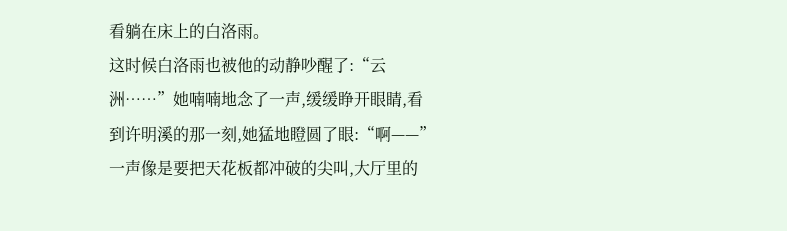看躺在床上的白洛雨。
这时候白洛雨也被他的动静吵醒了:“云洲……”她喃喃地念了一声,缓缓睁开眼睛,看到许明溪的那一刻,她猛地瞪圆了眼:“啊——”一声像是要把天花板都冲破的尖叫,大厅里的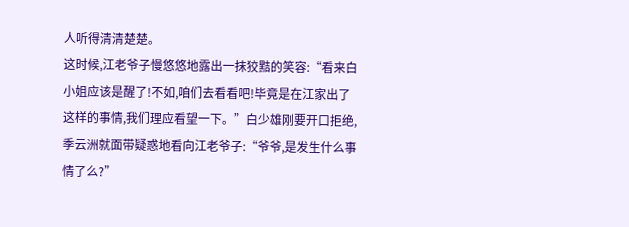人听得清清楚楚。
这时候,江老爷子慢悠悠地露出一抹狡黠的笑容:“看来白小姐应该是醒了!不如,咱们去看看吧!毕竟是在江家出了这样的事情,我们理应看望一下。”白少雄刚要开口拒绝,季云洲就面带疑惑地看向江老爷子:“爷爷,是发生什么事情了么?”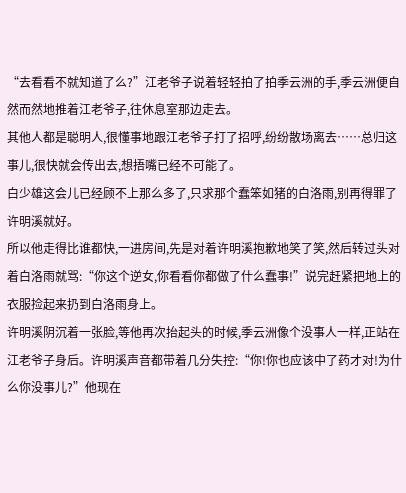“去看看不就知道了么?”江老爷子说着轻轻拍了拍季云洲的手,季云洲便自然而然地推着江老爷子,往休息室那边走去。
其他人都是聪明人,很懂事地跟江老爷子打了招呼,纷纷散场离去……总归这事儿,很快就会传出去,想捂嘴已经不可能了。
白少雄这会儿已经顾不上那么多了,只求那个蠢笨如猪的白洛雨,别再得罪了许明溪就好。
所以他走得比谁都快,一进房间,先是对着许明溪抱歉地笑了笑,然后转过头对着白洛雨就骂:“你这个逆女,你看看你都做了什么蠢事!”说完赶紧把地上的衣服捡起来扔到白洛雨身上。
许明溪阴沉着一张脸,等他再次抬起头的时候,季云洲像个没事人一样,正站在江老爷子身后。许明溪声音都带着几分失控:“你!你也应该中了药才对!为什么你没事儿?”他现在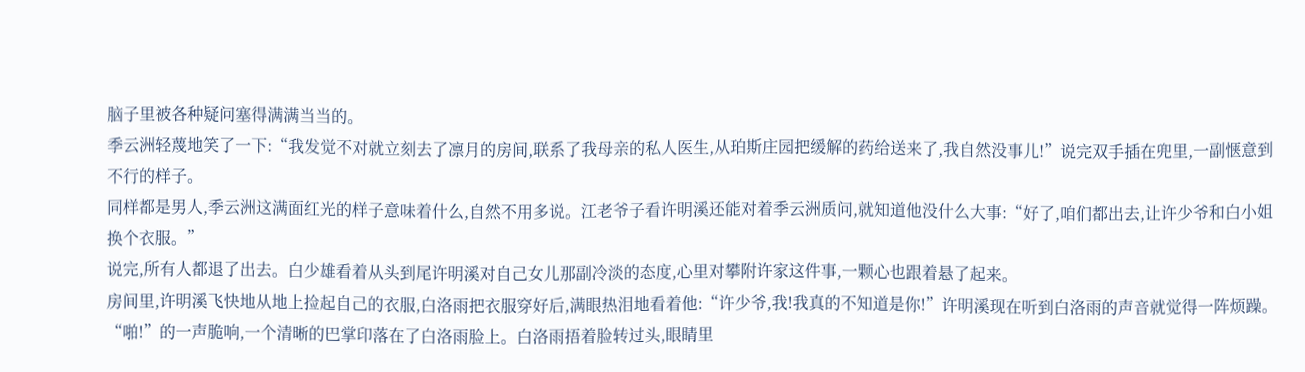脑子里被各种疑问塞得满满当当的。
季云洲轻蔑地笑了一下:“我发觉不对就立刻去了凛月的房间,联系了我母亲的私人医生,从珀斯庄园把缓解的药给送来了,我自然没事儿!”说完双手插在兜里,一副惬意到不行的样子。
同样都是男人,季云洲这满面红光的样子意味着什么,自然不用多说。江老爷子看许明溪还能对着季云洲质问,就知道他没什么大事:“好了,咱们都出去,让许少爷和白小姐换个衣服。”
说完,所有人都退了出去。白少雄看着从头到尾许明溪对自己女儿那副冷淡的态度,心里对攀附许家这件事,一颗心也跟着悬了起来。
房间里,许明溪飞快地从地上捡起自己的衣服,白洛雨把衣服穿好后,满眼热泪地看着他:“许少爷,我!我真的不知道是你!”许明溪现在听到白洛雨的声音就觉得一阵烦躁。
“啪!”的一声脆响,一个清晰的巴掌印落在了白洛雨脸上。白洛雨捂着脸转过头,眼睛里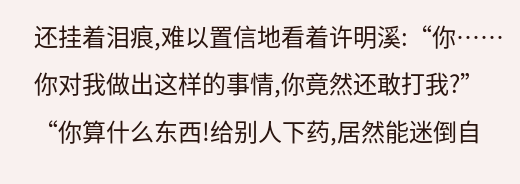还挂着泪痕,难以置信地看着许明溪:“你……你对我做出这样的事情,你竟然还敢打我?”
“你算什么东西!给别人下药,居然能迷倒自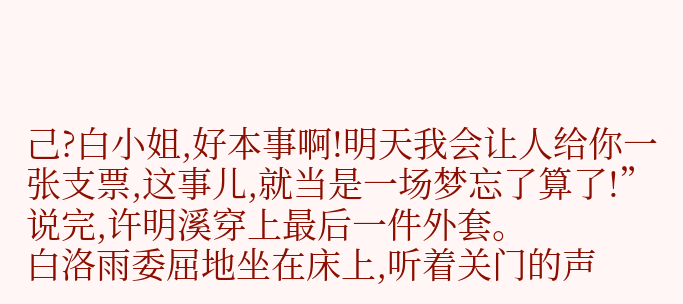己?白小姐,好本事啊!明天我会让人给你一张支票,这事儿,就当是一场梦忘了算了!”说完,许明溪穿上最后一件外套。
白洛雨委屈地坐在床上,听着关门的声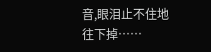音,眼泪止不住地往下掉……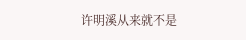许明溪从来就不是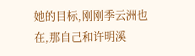她的目标,刚刚季云洲也在,那自己和许明溪